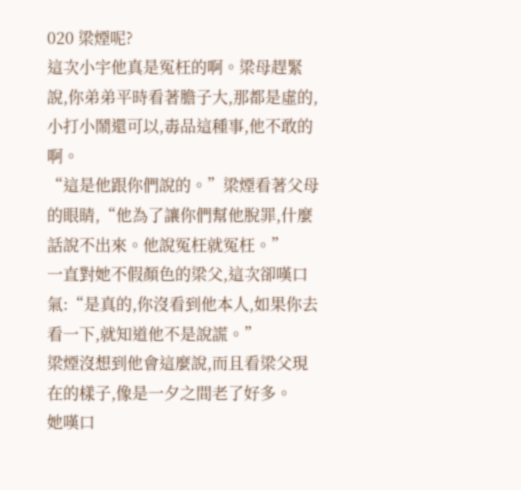020 梁煙呢?
這次小宇他真是冤枉的啊。梁母趕緊說,你弟弟平時看著膽子大,那都是虛的,小打小鬧還可以,毒品這種事,他不敢的啊。
“這是他跟你們說的。”梁煙看著父母的眼睛,“他為了讓你們幫他脫罪,什麼話說不出來。他說冤枉就冤枉。”
一直對她不假顏色的梁父,這次卻嘆口氣:“是真的,你沒看到他本人,如果你去看一下,就知道他不是說謊。”
梁煙沒想到他會這麼說,而且看梁父現在的樣子,像是一夕之間老了好多。
她嘆口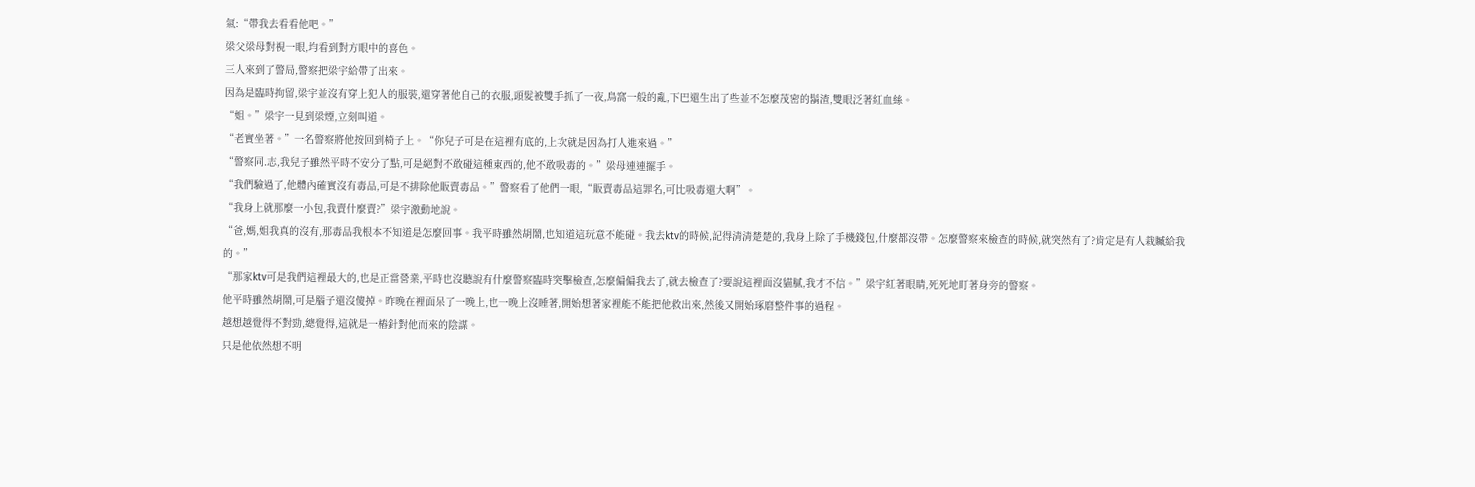氣:“帶我去看看他吧。”
梁父梁母對視一眼,均看到對方眼中的喜色。
三人來到了警局,警察把梁宇給帶了出來。
因為是臨時拘留,梁宇並沒有穿上犯人的服裝,還穿著他自己的衣服,頭髮被雙手抓了一夜,鳥窩一般的亂,下巴還生出了些並不怎麼茂密的鬍渣,雙眼泛著紅血絲。
“姐。”梁宇一見到梁煙,立刻叫道。
“老實坐著。”一名警察將他按回到椅子上。“你兒子可是在這裡有底的,上次就是因為打人進來過。”
“警察同.志,我兒子雖然平時不安分了點,可是絕對不敢碰這種東西的,他不敢吸毒的。”梁母連連擺手。
“我們驗過了,他體內確實沒有毒品,可是不排除他販賣毒品。”警察看了他們一眼,“販賣毒品這罪名,可比吸毒還大啊”。
“我身上就那麼一小包,我賣什麼賣?”梁宇激動地說。
“爸,媽,姐我真的沒有,那毒品我根本不知道是怎麼回事。我平時雖然胡鬧,也知道這玩意不能碰。我去ktv的時候,記得清清楚楚的,我身上除了手機錢包,什麼都沒帶。怎麼警察來檢查的時候,就突然有了?肯定是有人栽贓給我的。”
“那家ktv可是我們這裡最大的,也是正當營業,平時也沒聽說有什麼警察臨時突擊檢查,怎麼偏偏我去了,就去檢查了?要說這裡面沒貓膩,我才不信。”梁宇紅著眼睛,死死地盯著身旁的警察。
他平時雖然胡鬧,可是腦子還沒傻掉。昨晚在裡面呆了一晚上,也一晚上沒睡著,開始想著家裡能不能把他救出來,然後又開始琢磨整件事的過程。
越想越覺得不對勁,總覺得,這就是一樁針對他而來的陰謀。
只是他依然想不明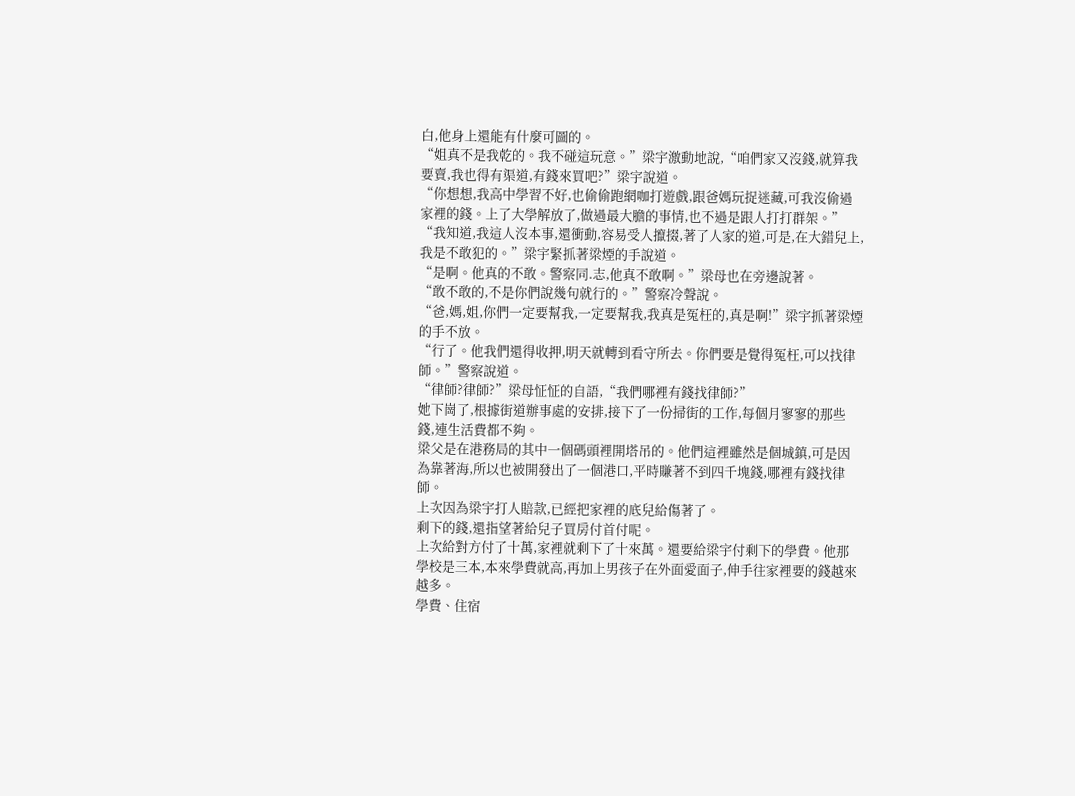白,他身上還能有什麼可圖的。
“姐真不是我乾的。我不碰這玩意。”梁宇激動地說,“咱們家又沒錢,就算我要賣,我也得有渠道,有錢來買吧?”梁宇說道。
“你想想,我高中學習不好,也偷偷跑網咖打遊戲,跟爸媽玩捉迷藏,可我沒偷過家裡的錢。上了大學解放了,做過最大膽的事情,也不過是跟人打打群架。”
“我知道,我這人沒本事,還衝動,容易受人攛掇,著了人家的道,可是,在大錯兒上,我是不敢犯的。”梁宇緊抓著梁煙的手說道。
“是啊。他真的不敢。警察同.志,他真不敢啊。”梁母也在旁邊說著。
“敢不敢的,不是你們說幾句就行的。”警察冷聲說。
“爸,媽,姐,你們一定要幫我,一定要幫我,我真是冤枉的,真是啊!”梁宇抓著梁煙的手不放。
“行了。他我們還得收押,明天就轉到看守所去。你們要是覺得冤枉,可以找律師。”警察說道。
“律師?律師?”梁母怔怔的自語,“我們哪裡有錢找律師?”
她下崗了,根據街道辦事處的安排,接下了一份掃街的工作,每個月寥寥的那些錢,連生活費都不夠。
梁父是在港務局的其中一個碼頭裡開塔吊的。他們這裡雖然是個城鎮,可是因為靠著海,所以也被開發出了一個港口,平時賺著不到四千塊錢,哪裡有錢找律師。
上次因為梁宇打人賠款,已經把家裡的底兒給傷著了。
剩下的錢,還指望著給兒子買房付首付呢。
上次給對方付了十萬,家裡就剩下了十來萬。還要給梁宇付剩下的學費。他那學校是三本,本來學費就高,再加上男孩子在外面愛面子,伸手往家裡要的錢越來越多。
學費、住宿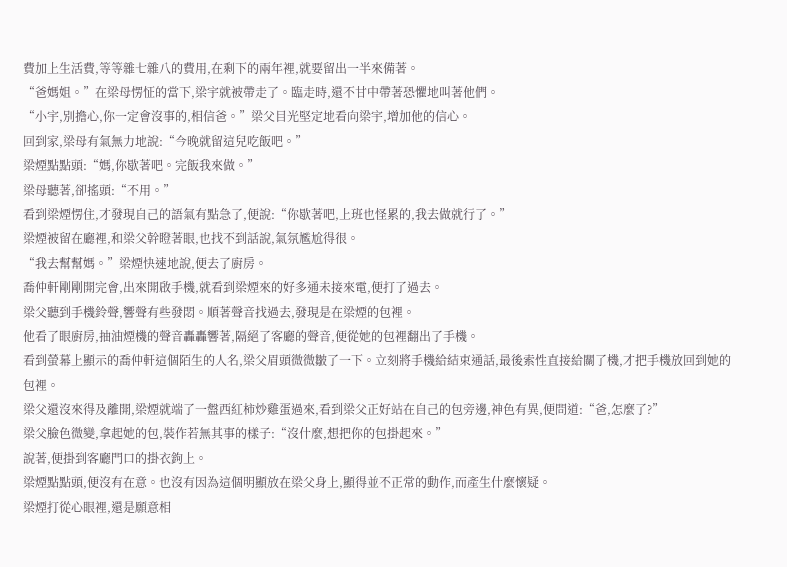費加上生活費,等等雜七雜八的費用,在剩下的兩年裡,就要留出一半來備著。
“爸媽姐。”在梁母愣怔的當下,梁宇就被帶走了。臨走時,還不甘中帶著恐懼地叫著他們。
“小宇,別擔心,你一定會沒事的,相信爸。”梁父目光堅定地看向梁宇,增加他的信心。
回到家,梁母有氣無力地說:“今晚就留這兒吃飯吧。”
梁煙點點頭:“媽,你歇著吧。完飯我來做。”
梁母聽著,卻搖頭:“不用。”
看到梁煙愣住,才發現自己的語氣有點急了,便說:“你歇著吧,上班也怪累的,我去做就行了。”
梁煙被留在廳裡,和梁父幹瞪著眼,也找不到話說,氣氛尷尬得很。
“我去幫幫媽。”梁煙快速地說,便去了廚房。
喬仲軒剛剛開完會,出來開啟手機,就看到梁煙來的好多通未接來電,便打了過去。
梁父聽到手機鈴聲,響聲有些發悶。順著聲音找過去,發現是在梁煙的包裡。
他看了眼廚房,抽油煙機的聲音轟轟響著,隔絕了客廳的聲音,便從她的包裡翻出了手機。
看到螢幕上顯示的喬仲軒這個陌生的人名,梁父眉頭微微皺了一下。立刻將手機給結束通話,最後索性直接給關了機,才把手機放回到她的包裡。
梁父還沒來得及離開,梁煙就端了一盤西紅柿炒雞蛋過來,看到梁父正好站在自己的包旁邊,神色有異,便問道:“爸,怎麼了?”
梁父臉色微變,拿起她的包,裝作若無其事的樣子:“沒什麼,想把你的包掛起來。”
說著,便掛到客廳門口的掛衣鉤上。
梁煙點點頭,便沒有在意。也沒有因為這個明顯放在梁父身上,顯得並不正常的動作,而產生什麼懷疑。
梁煙打從心眼裡,還是願意相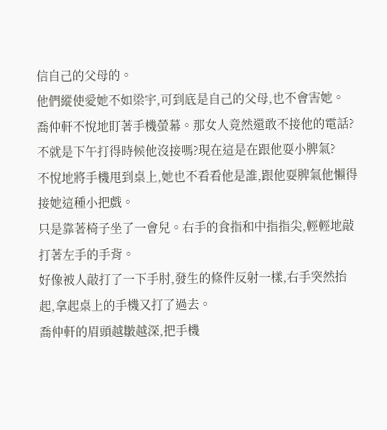信自己的父母的。
他們縱使愛她不如梁宇,可到底是自己的父母,也不會害她。
喬仲軒不悅地盯著手機螢幕。那女人竟然還敢不接他的電話?
不就是下午打得時候他沒接嗎?現在這是在跟他耍小脾氣?
不悅地將手機甩到桌上,她也不看看他是誰,跟他耍脾氣他懶得接她這種小把戲。
只是靠著椅子坐了一會兒。右手的食指和中指指尖,輕輕地敲打著左手的手背。
好像被人敲打了一下手肘,發生的條件反射一樣,右手突然抬起,拿起桌上的手機又打了過去。
喬仲軒的眉頭越皺越深,把手機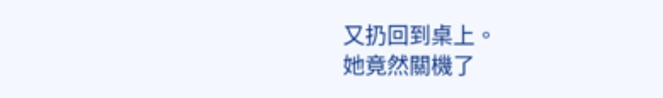又扔回到桌上。
她竟然關機了